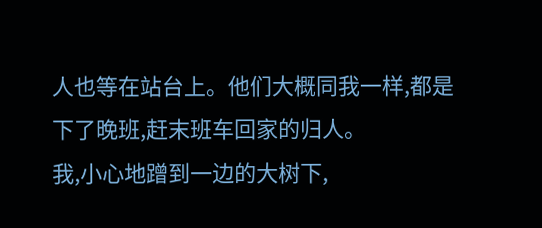人也等在站台上。他们大概同我一样,都是下了晚班,赶末班车回家的归人。
我,小心地蹭到一边的大树下,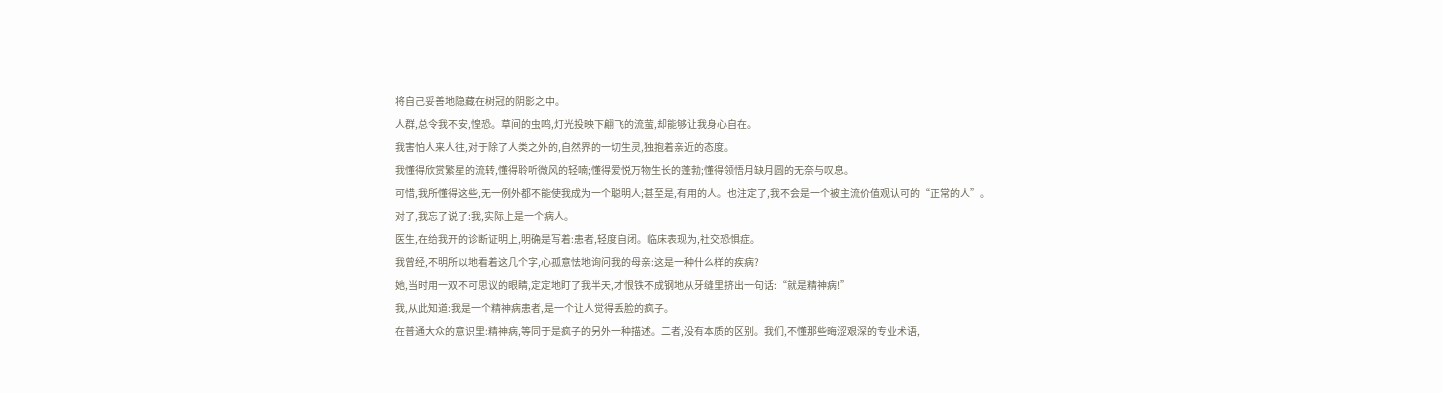将自己妥善地隐藏在树冠的阴影之中。
人群,总令我不安,惶恐。草间的虫鸣,灯光投映下翩飞的流萤,却能够让我身心自在。
我害怕人来人往,对于除了人类之外的,自然界的一切生灵,独抱着亲近的态度。
我懂得欣赏繁星的流转,懂得聆听微风的轻喃;懂得爱悦万物生长的蓬勃;懂得领悟月缺月圆的无奈与叹息。
可惜,我所懂得这些,无一例外都不能使我成为一个聪明人;甚至是,有用的人。也注定了,我不会是一个被主流价值观认可的“正常的人”。
对了,我忘了说了:我,实际上是一个病人。
医生,在给我开的诊断证明上,明确是写着:患者,轻度自闭。临床表现为,社交恐惧症。
我曾经,不明所以地看着这几个字,心孤意怯地询问我的母亲:这是一种什么样的疾病?
她,当时用一双不可思议的眼睛,定定地盯了我半天,才恨铁不成钢地从牙缝里挤出一句话:“就是精神病!”
我,从此知道:我是一个精神病患者,是一个让人觉得丢脸的疯子。
在普通大众的意识里:精神病,等同于是疯子的另外一种描述。二者,没有本质的区别。我们,不懂那些晦涩艰深的专业术语,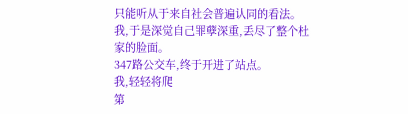只能听从于来自社会普遍认同的看法。
我,于是深觉自己罪孽深重,丢尽了整个杜家的脸面。
347路公交车,终于开进了站点。
我,轻轻将爬
第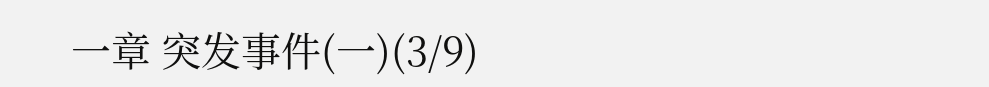一章 突发事件(一)(3/9)